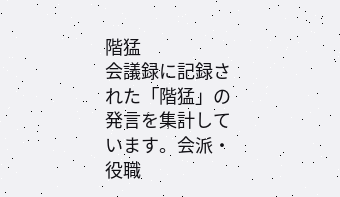階猛
会議録に記録された「階猛」の発言を集計しています。会派・役職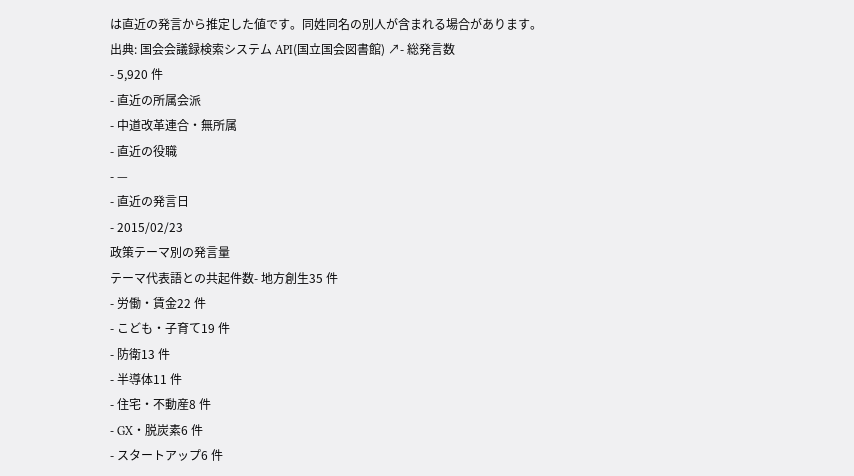は直近の発言から推定した値です。同姓同名の別人が含まれる場合があります。
出典: 国会会議録検索システム API(国立国会図書館) ↗- 総発言数
- 5,920 件
- 直近の所属会派
- 中道改革連合・無所属
- 直近の役職
- —
- 直近の発言日
- 2015/02/23
政策テーマ別の発言量
テーマ代表語との共起件数- 地方創生35 件
- 労働・賃金22 件
- こども・子育て19 件
- 防衛13 件
- 半導体11 件
- 住宅・不動産8 件
- GX・脱炭素6 件
- スタートアップ6 件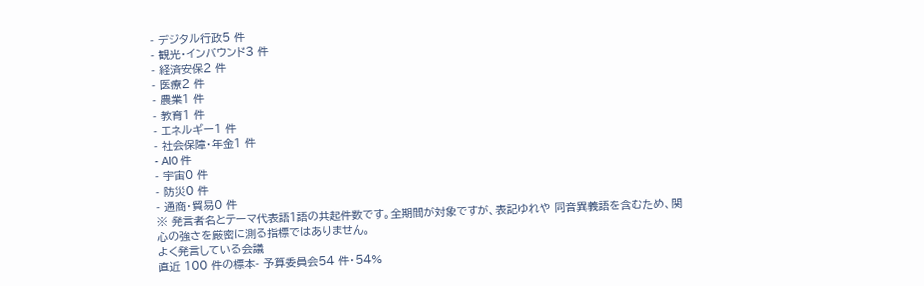- デジタル行政5 件
- 観光・インバウンド3 件
- 経済安保2 件
- 医療2 件
- 農業1 件
- 教育1 件
- エネルギー1 件
- 社会保障・年金1 件
- AI0 件
- 宇宙0 件
- 防災0 件
- 通商・貿易0 件
※ 発言者名とテーマ代表語1語の共起件数です。全期間が対象ですが、表記ゆれや 同音異義語を含むため、関心の強さを厳密に測る指標ではありません。
よく発言している会議
直近 100 件の標本- 予算委員会54 件・54%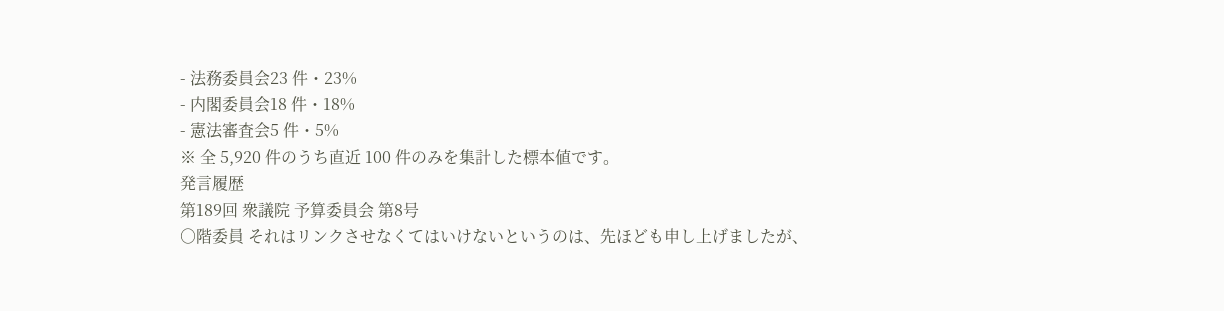- 法務委員会23 件・23%
- 内閣委員会18 件・18%
- 憲法審査会5 件・5%
※ 全 5,920 件のうち直近 100 件のみを集計した標本値です。
発言履歴
第189回 衆議院 予算委員会 第8号
○階委員 それはリンクさせなくてはいけないというのは、先ほども申し上げましたが、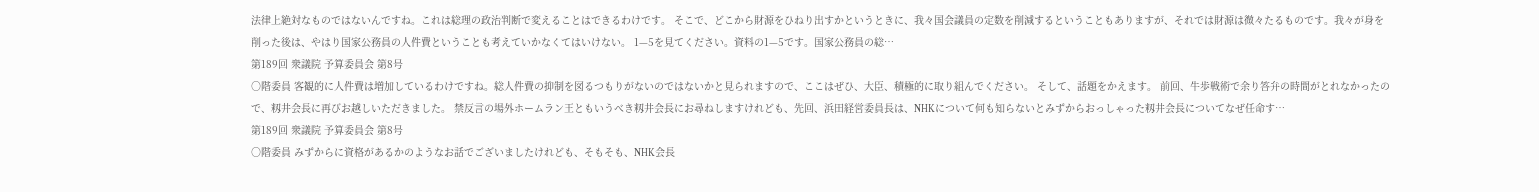法律上絶対なものではないんですね。これは総理の政治判断で変えることはできるわけです。 そこで、どこから財源をひねり出すかというときに、我々国会議員の定数を削減するということもありますが、それでは財源は微々たるものです。我々が身を削った後は、やはり国家公務員の人件費ということも考えていかなくてはいけない。 1—5を見てください。資料の1—5です。国家公務員の総…
第189回 衆議院 予算委員会 第8号
○階委員 客観的に人件費は増加しているわけですね。総人件費の抑制を図るつもりがないのではないかと見られますので、ここはぜひ、大臣、積極的に取り組んでください。 そして、話題をかえます。 前回、牛歩戦術で余り答弁の時間がとれなかったので、籾井会長に再びお越しいただきました。 禁反言の場外ホームラン王ともいうべき籾井会長にお尋ねしますけれども、先回、浜田経営委員長は、NHKについて何も知らないとみずからおっしゃった籾井会長についてなぜ任命す…
第189回 衆議院 予算委員会 第8号
○階委員 みずからに資格があるかのようなお話でございましたけれども、そもそも、NHK会長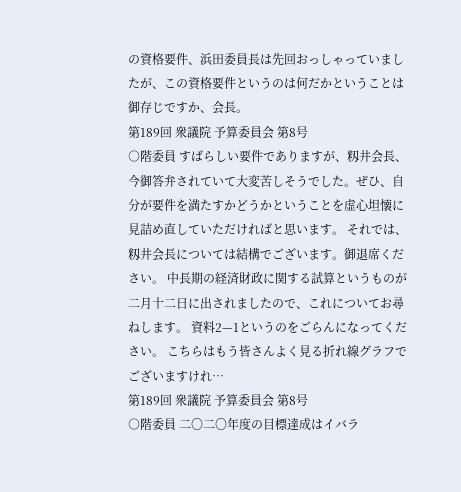の資格要件、浜田委員長は先回おっしゃっていましたが、この資格要件というのは何だかということは御存じですか、会長。
第189回 衆議院 予算委員会 第8号
○階委員 すばらしい要件でありますが、籾井会長、今御答弁されていて大変苦しそうでした。ぜひ、自分が要件を満たすかどうかということを虚心坦懐に見詰め直していただければと思います。 それでは、籾井会長については結構でございます。御退席ください。 中長期の経済財政に関する試算というものが二月十二日に出されましたので、これについてお尋ねします。 資料2—1というのをごらんになってください。 こちらはもう皆さんよく見る折れ線グラフでございますけれ…
第189回 衆議院 予算委員会 第8号
○階委員 二〇二〇年度の目標達成はイバラ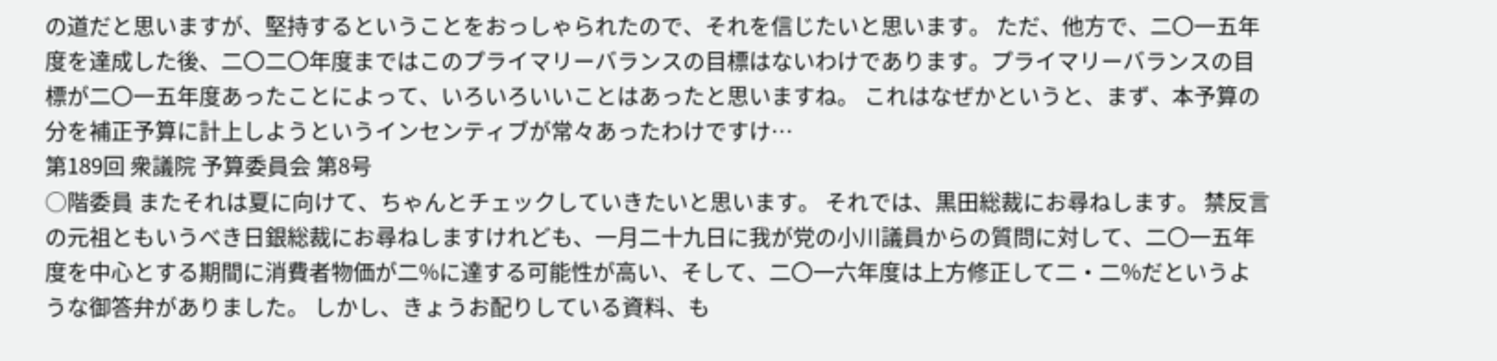の道だと思いますが、堅持するということをおっしゃられたので、それを信じたいと思います。 ただ、他方で、二〇一五年度を達成した後、二〇二〇年度まではこのプライマリーバランスの目標はないわけであります。プライマリーバランスの目標が二〇一五年度あったことによって、いろいろいいことはあったと思いますね。 これはなぜかというと、まず、本予算の分を補正予算に計上しようというインセンティブが常々あったわけですけ…
第189回 衆議院 予算委員会 第8号
○階委員 またそれは夏に向けて、ちゃんとチェックしていきたいと思います。 それでは、黒田総裁にお尋ねします。 禁反言の元祖ともいうべき日銀総裁にお尋ねしますけれども、一月二十九日に我が党の小川議員からの質問に対して、二〇一五年度を中心とする期間に消費者物価が二%に達する可能性が高い、そして、二〇一六年度は上方修正して二・二%だというような御答弁がありました。 しかし、きょうお配りしている資料、も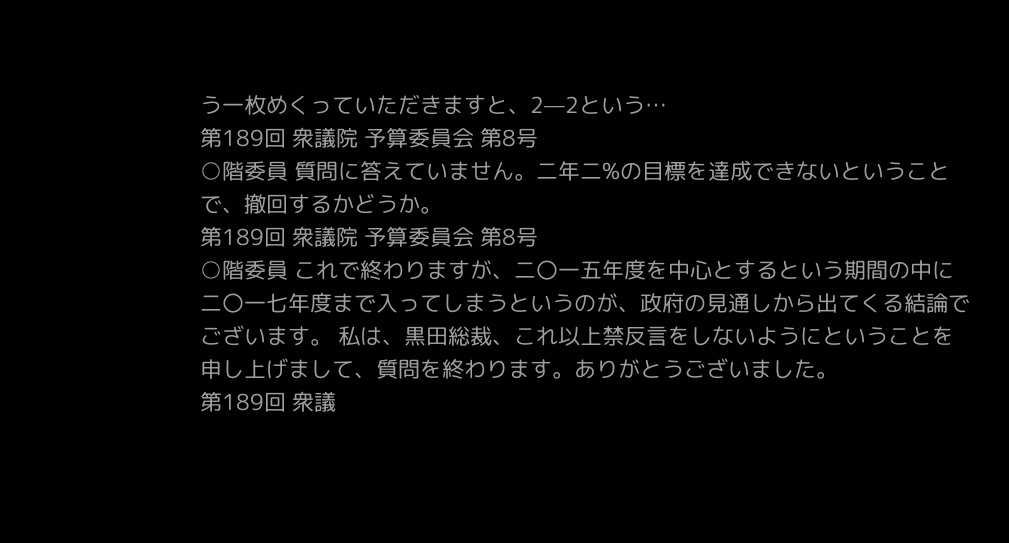う一枚めくっていただきますと、2—2という…
第189回 衆議院 予算委員会 第8号
○階委員 質問に答えていません。二年二%の目標を達成できないということで、撤回するかどうか。
第189回 衆議院 予算委員会 第8号
○階委員 これで終わりますが、二〇一五年度を中心とするという期間の中に二〇一七年度まで入ってしまうというのが、政府の見通しから出てくる結論でございます。 私は、黒田総裁、これ以上禁反言をしないようにということを申し上げまして、質問を終わります。ありがとうございました。
第189回 衆議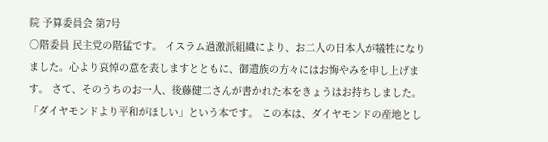院 予算委員会 第7号
○階委員 民主党の階猛です。 イスラム過激派組織により、お二人の日本人が犠牲になりました。心より哀悼の意を表しますとともに、御遺族の方々にはお悔やみを申し上げます。 さて、そのうちのお一人、後藤健二さんが書かれた本をきょうはお持ちしました。「ダイヤモンドより平和がほしい」という本です。 この本は、ダイヤモンドの産地とし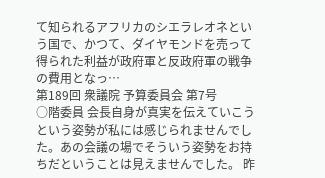て知られるアフリカのシエラレオネという国で、かつて、ダイヤモンドを売って得られた利益が政府軍と反政府軍の戦争の費用となっ…
第189回 衆議院 予算委員会 第7号
○階委員 会長自身が真実を伝えていこうという姿勢が私には感じられませんでした。あの会議の場でそういう姿勢をお持ちだということは見えませんでした。 昨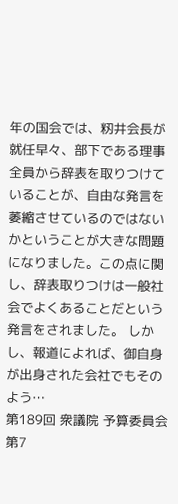年の国会では、籾井会長が就任早々、部下である理事全員から辞表を取りつけていることが、自由な発言を萎縮させているのではないかということが大きな問題になりました。この点に関し、辞表取りつけは一般社会でよくあることだという発言をされました。 しかし、報道によれば、御自身が出身された会社でもそのよう…
第189回 衆議院 予算委員会 第7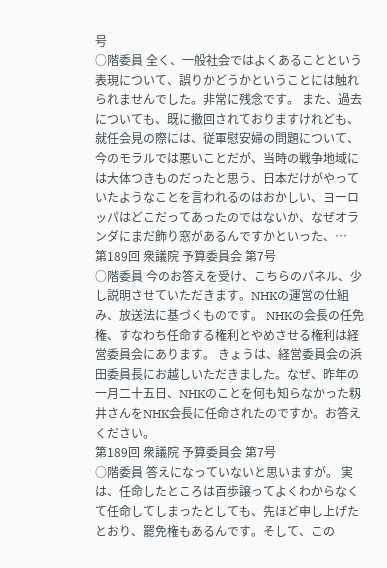号
○階委員 全く、一般社会ではよくあることという表現について、誤りかどうかということには触れられませんでした。非常に残念です。 また、過去についても、既に撤回されておりますけれども、就任会見の際には、従軍慰安婦の問題について、今のモラルでは悪いことだが、当時の戦争地域には大体つきものだったと思う、日本だけがやっていたようなことを言われるのはおかしい、ヨーロッパはどこだってあったのではないか、なぜオランダにまだ飾り窓があるんですかといった、…
第189回 衆議院 予算委員会 第7号
○階委員 今のお答えを受け、こちらのパネル、少し説明させていただきます。NHKの運営の仕組み、放送法に基づくものです。 NHKの会長の任免権、すなわち任命する権利とやめさせる権利は経営委員会にあります。 きょうは、経営委員会の浜田委員長にお越しいただきました。なぜ、昨年の一月二十五日、NHKのことを何も知らなかった籾井さんをNHK会長に任命されたのですか。お答えください。
第189回 衆議院 予算委員会 第7号
○階委員 答えになっていないと思いますが。 実は、任命したところは百歩譲ってよくわからなくて任命してしまったとしても、先ほど申し上げたとおり、罷免権もあるんです。そして、この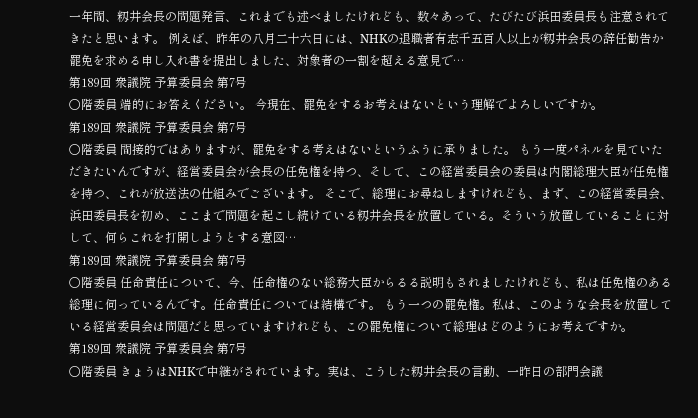一年間、籾井会長の問題発言、これまでも述べましたけれども、数々あって、たびたび浜田委員長も注意されてきたと思います。 例えば、昨年の八月二十六日には、NHKの退職者有志千五百人以上が籾井会長の辞任勧告か罷免を求める申し入れ書を提出しました、対象者の一割を超える意見で…
第189回 衆議院 予算委員会 第7号
○階委員 端的にお答えください。 今現在、罷免をするお考えはないという理解でよろしいですか。
第189回 衆議院 予算委員会 第7号
○階委員 間接的ではありますが、罷免をする考えはないというふうに承りました。 もう一度パネルを見ていただきたいんですが、経営委員会が会長の任免権を持つ、そして、この経営委員会の委員は内閣総理大臣が任免権を持つ、これが放送法の仕組みでございます。 そこで、総理にお尋ねしますけれども、まず、この経営委員会、浜田委員長を初め、ここまで問題を起こし続けている籾井会長を放置している。そういう放置していることに対して、何らこれを打開しようとする意図…
第189回 衆議院 予算委員会 第7号
○階委員 任命責任について、今、任命権のない総務大臣からるる説明もされましたけれども、私は任免権のある総理に伺っているんです。任命責任については結構です。 もう一つの罷免権。私は、このような会長を放置している経営委員会は問題だと思っていますけれども、この罷免権について総理はどのようにお考えですか。
第189回 衆議院 予算委員会 第7号
○階委員 きょうはNHKで中継がされています。実は、こうした籾井会長の言動、一昨日の部門会議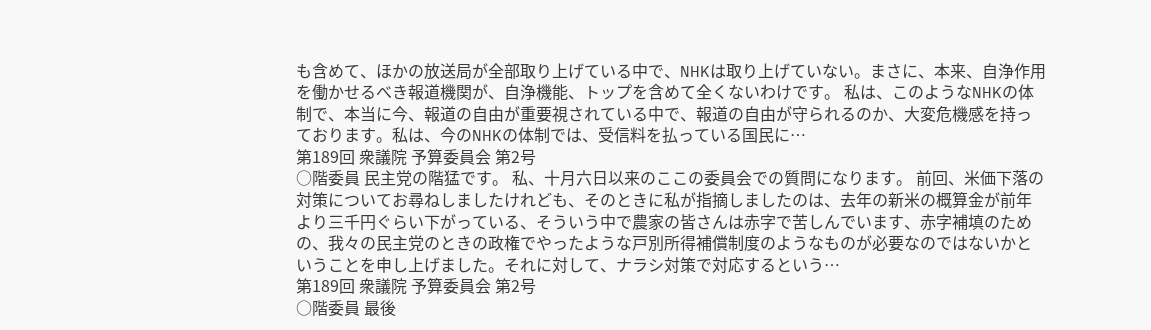も含めて、ほかの放送局が全部取り上げている中で、NHKは取り上げていない。まさに、本来、自浄作用を働かせるべき報道機関が、自浄機能、トップを含めて全くないわけです。 私は、このようなNHKの体制で、本当に今、報道の自由が重要視されている中で、報道の自由が守られるのか、大変危機感を持っております。私は、今のNHKの体制では、受信料を払っている国民に…
第189回 衆議院 予算委員会 第2号
○階委員 民主党の階猛です。 私、十月六日以来のここの委員会での質問になります。 前回、米価下落の対策についてお尋ねしましたけれども、そのときに私が指摘しましたのは、去年の新米の概算金が前年より三千円ぐらい下がっている、そういう中で農家の皆さんは赤字で苦しんでいます、赤字補填のための、我々の民主党のときの政権でやったような戸別所得補償制度のようなものが必要なのではないかということを申し上げました。それに対して、ナラシ対策で対応するという…
第189回 衆議院 予算委員会 第2号
○階委員 最後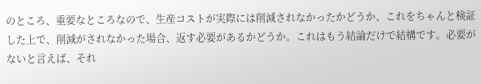のところ、重要なところなので、生産コストが実際には削減されなかったかどうか、これをちゃんと検証した上で、削減がされなかった場合、返す必要があるかどうか。これはもう結論だけで結構です。必要がないと言えば、それ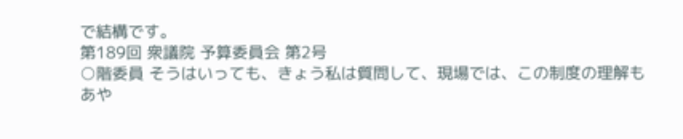で結構です。
第189回 衆議院 予算委員会 第2号
○階委員 そうはいっても、きょう私は質問して、現場では、この制度の理解もあや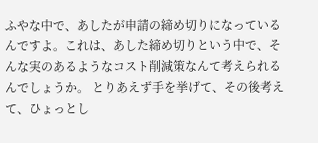ふやな中で、あしたが申請の締め切りになっているんですよ。これは、あした締め切りという中で、そんな実のあるようなコスト削減策なんて考えられるんでしょうか。 とりあえず手を挙げて、その後考えて、ひょっとし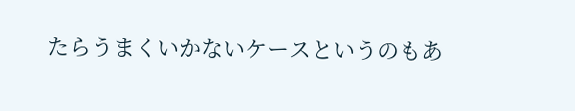たらうまくいかないケースというのもあ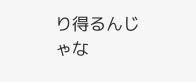り得るんじゃな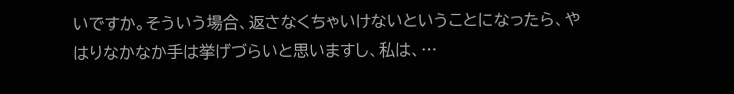いですか。そういう場合、返さなくちゃいけないということになったら、やはりなかなか手は挙げづらいと思いますし、私は、…